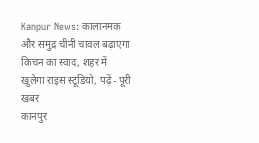Kanpur News: कालानमक और समुद्र चीनी चावल बढ़ाएगा किचन का स्वाद, शहर में खुलेगा राइस स्टूडियो, पढ़ें- पूरी खबर
कानपुर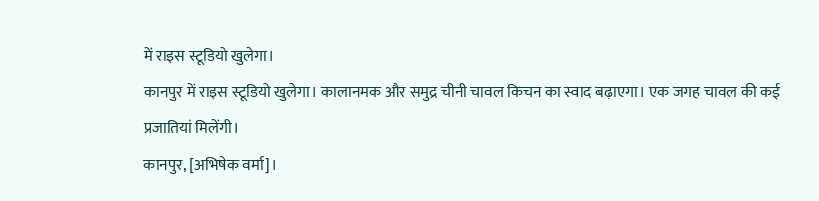में राइस स्टूडियो खुलेगा।
कानपुर में राइस स्टूडियो खुलेगा। कालानमक और समुद्र चीनी चावल किचन का स्वाद बढ़ाएगा। एक जगह चावल की कई प्रजातियां मिलेंगी।
कानपुर, [अभिषेक वर्मा]।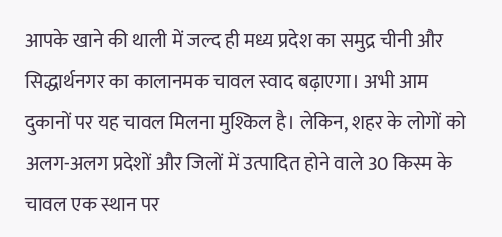आपके खाने की थाली में जल्द ही मध्य प्रदेश का समुद्र चीनी और सिद्धार्थनगर का कालानमक चावल स्वाद बढ़ाएगा। अभी आम दुकानों पर यह चावल मिलना मुश्किल है। लेकिन, शहर के लोगों को अलग-अलग प्रदेशों और जिलों में उत्पादित होने वाले 30 किस्म के चावल एक स्थान पर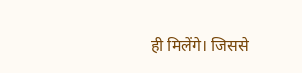ही मिलेंगे। जिससे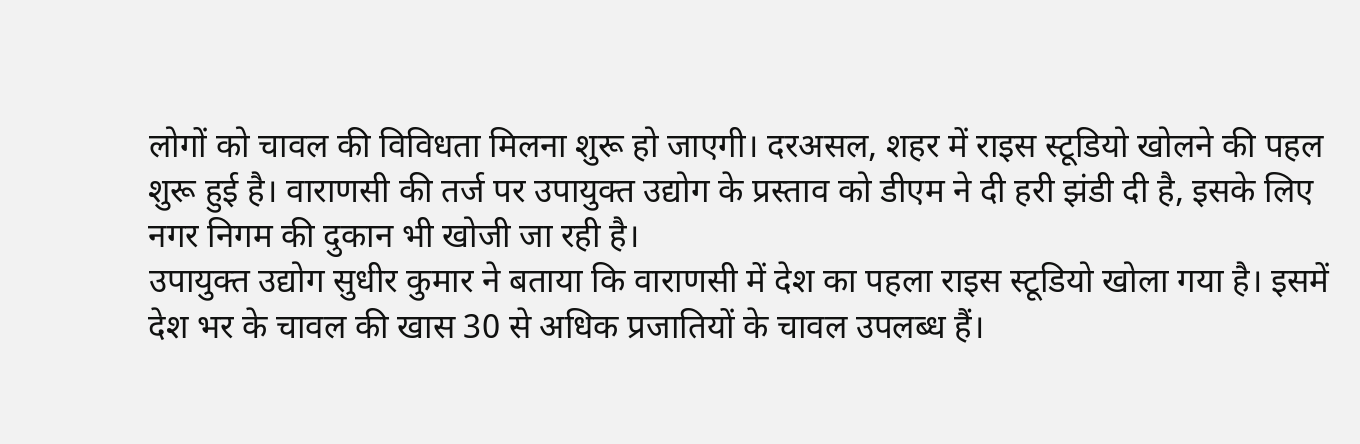लोगों को चावल की विविधता मिलना शुरू हो जाएगी। दरअसल, शहर में राइस स्टूडियो खोलने की पहल शुरू हुई है। वाराणसी की तर्ज पर उपायुक्त उद्योग के प्रस्ताव को डीएम ने दी हरी झंडी दी है, इसके लिए नगर निगम की दुकान भी खोजी जा रही है।
उपायुक्त उद्योग सुधीर कुमार ने बताया कि वाराणसी में देश का पहला राइस स्टूडियो खोला गया है। इसमें देश भर के चावल की खास 30 से अधिक प्रजातियों के चावल उपलब्ध हैं।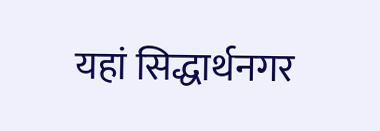यहां सिद्धार्थनगर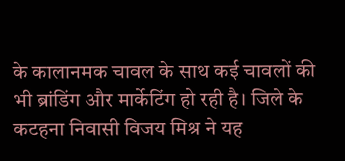के कालानमक चावल के साथ कई चावलों की भी ब्रांडिंग और मार्केटिंग हो रही है। जिले के कटहना निवासी विजय मिश्र ने यह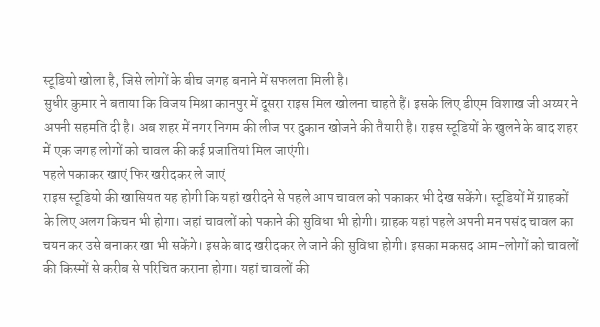स्टूडियो खोला है, जिसे लोगों के बीच जगह बनाने में सफलता मिली है।
सुधीर कुमार ने बताया कि विजय मिश्रा कानपुर में दूसरा राइस मिल खोलना चाहते हैं। इसके लिए डीएम विशाख जी अय्यर ने अपनी सहमति दी है। अब शहर में नगर निगम की लीज पर दुकान खोजने की तैयारी है। राइस स्टूडियों के खुलने के बाद शहर में एक जगह लोगों को चावल की कई प्रजातियां मिल जाएंगी।
पहले पकाकर खाएं फिर खरीदकर ले जाएं
राइस स्टूडियो की खासियत यह होगी कि यहां खरीदने से पहले आप चावल को पकाकर भी देख सकेंगे। स्टूडियों में ग्राहकों के लिए अलग किचन भी होगा। जहां चावलों को पकाने की सुविधा भी होगी। ग्राहक यहां पहले अपनी मन पसंद चावल का चयन कर उसे बनाकर खा भी सकेंगे। इसके बाद खरीदकर ले जाने की सुविधा होगी। इसका मकसद आम-लोगों को चावलों की किस्मों से करीब से परिचित कराना होगा। यहां चावलों की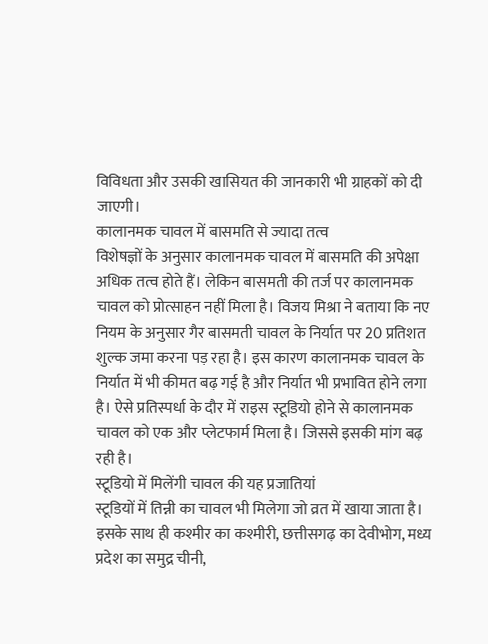विविधता और उसकी खासियत की जानकारी भी ग्राहकों को दी जाएगी।
कालानमक चावल में बासमति से ज्यादा तत्व
विशेषज्ञों के अनुसार कालानमक चावल में बासमति की अपेक्षा अधिक तत्व होते हैं। लेकिन बासमती की तर्ज पर कालानमक चावल को प्रोत्साहन नहीं मिला है। विजय मिश्रा ने बताया कि नए नियम के अनुसार गैर बासमती चावल के निर्यात पर 20 प्रतिशत शुल्क जमा करना पड़ रहा है। इस कारण कालानमक चावल के निर्यात में भी कीमत बढ़ गई है और निर्यात भी प्रभावित होने लगा है। ऐसे प्रतिस्पर्धा के दौर में राइस स्टूडियो होने से कालानमक चावल को एक और प्लेटफार्म मिला है। जिससे इसकी मांग बढ़ रही है।
स्टूडियो में मिलेंगी चावल की यह प्रजातियां
स्टूडियों में तिन्नी का चावल भी मिलेगा जो व्रत में खाया जाता है। इसके साथ ही कश्मीर का कश्मीरी, छत्तीसगढ़ का देवीभोग, मध्य प्रदेश का समुद्र चीनी,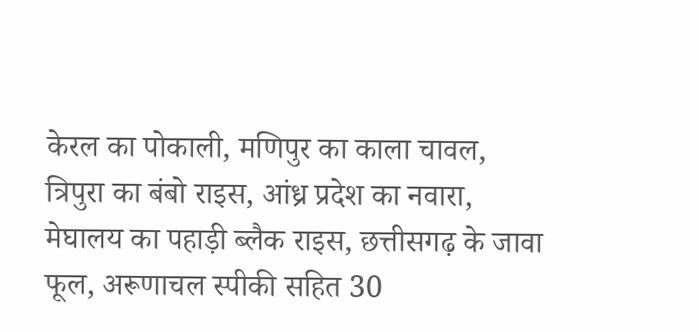केरल का पोकाली, मणिपुर का काला चावल, त्रिपुरा का बंबो राइस, आंध्र प्रदेश का नवारा, मेघालय का पहाड़ी ब्लैक राइस, छत्तीसगढ़ के जावा फूल, अरूणाचल स्पीकी सहित 30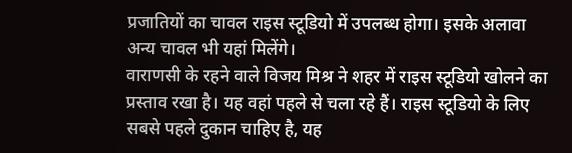प्रजातियों का चावल राइस स्टूडियो में उपलब्ध होगा। इसके अलावा अन्य चावल भी यहां मिलेंगे।
वाराणसी के रहने वाले विजय मिश्र ने शहर में राइस स्टूडियो खोलने का प्रस्ताव रखा है। यह वहां पहले से चला रहे हैं। राइस स्टूडियो के लिए सबसे पहले दुकान चाहिए है, यह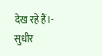देख रहे हैं।- सुधीर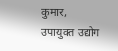कुमार, उपायुक्त उद्योग